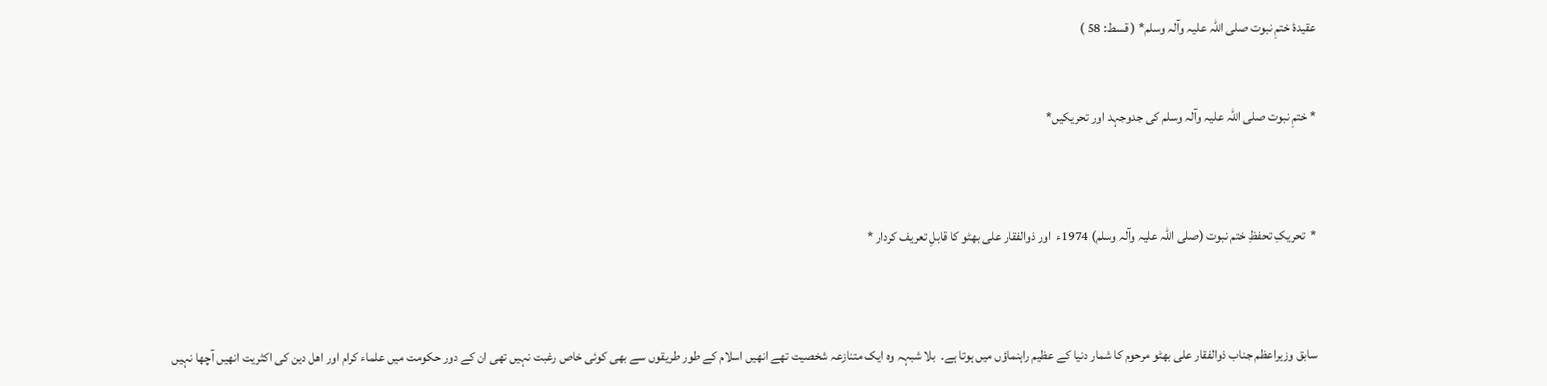عقیدۂ ختمِ نبوت صلی اللہ علیہ وآلہ وسلم* ( قسط: 58 )


* ختمِ نبوت صلی اللہ علیہ وآلہ وسلم کی جدوجہد اور تحریکیں*



*  تحریکِ تحفظِ ختم نبوت (صلی اللہ علیہ وآلہ وسلم) 1974ء  اور ذوالفقار علی بھٹو کا قابلِ تعریف کردار *



سابق وزیراعظم جناب ذوالفقار علی بھٹو مرحوم کا شمار دنیا کے عظیم راہنماؤں میں ہوتا ہے۔  بلا شبہہ وہ ایک متنازعہ شخصیت تھے انھیں اسلام کے طور طریقوں سے بھی کوئی خاص رغبت نہیں تھی ان کے دور حکومت میں علماء کرام اور اھل دین کی اکثریت انھیں آچھا نہیں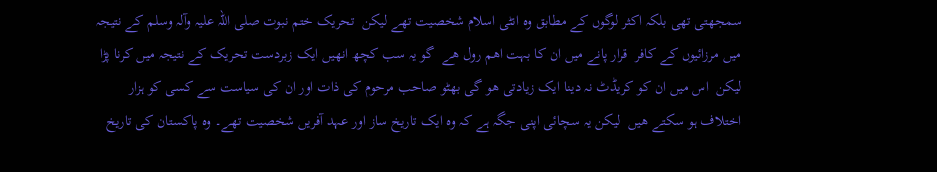سمجھتی تھی بلکہ اکثر لوگوں کے مطابق وہ انٹی اسلام شخصیت تھے لیکن  تحریک ختم نبوت صلی اللہ علیہ وآلہ وسلم کے نتیجہ میں مرزائیوں کے کافر  قرار پانے میں ان کا بہت اھم رول ھے  گو یہ سب کچھ انھیں ایک زبردست تحریک کے نتیجہ میں کرنا پڑا لیکن  اس میں ان کو کریڈٹ نہ دینا ایک زیادتی ھو گی بھٹو صاحب مرحوم کی ذات اور ان کی سیاست سے کسی کو ہزار اختلاف ہو سکتے ھیں  لیکن یہ سچائی اپنی جگہ ہے کہ وہ ایک تاریخ ساز اور عہد آفریں شخصیت تھے۔ وہ پاکستان کی تاریخ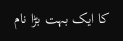کا ایک بہت بڑا نام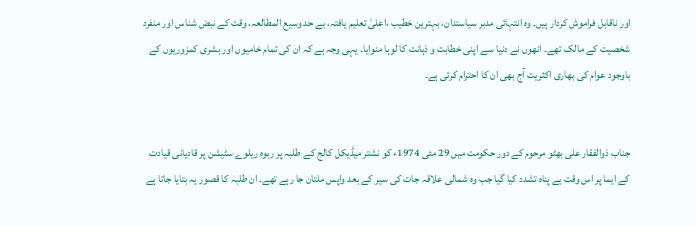اور ناقابل فراموش کردار ہیں۔ وہ انتہائی مدبر سیاستدان، بہترین خطیب ،اعلیٰ تعلیم یافتہ، بے حد وسیع المطالعہ، وقت کے نبض شناس اور منفرد شخصیت کے مالک تھے۔ انھوں نے دنیا سے اپنی خطابت و ذہانت کا لوہا منوایا۔ یہی وجہ ہے کہ ان کی تمام خامیوں اور بشری کمزوریوں کے باوجود عوام کی بھاری اکثریت آج بھی ان کا احترام کرتی ہے۔


جناب ذوالفقار علی بھٹو مرحوم کے دور حکومت میں 29 مئی 1974ء کو نشتر میڈیکل کالج کے طلبہ پر ربوہ ریلوے سٹیشن پر قادیانی قیادت کے ایما پر اس وقت بے پناہ تشدد کیا گیا جب وہ شمالی علاقہ جات کی سیر کے بعد واپس ملتان جا رہے تھے۔ ان طلبہ کا قصور یہ بتایا جاتا ہے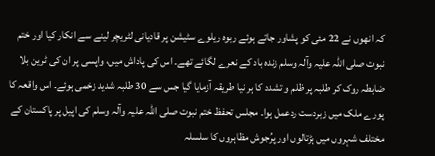کہ انھوں نے 22 مئی کو پشاور جاتے ہوئے ربوہ ریلوے سٹیشن پر قادیانی لٹریچر لینے سے انکار کیا اور ختم نبوت صلی اللہ علیہ وآلہ وسلم زندہ باد کے نعرے لگائے تھے۔ اس کی پاداش میں، واپسی پر ان کی ٹرین بلا ضابطہ روک کر طلبہ پر ظلم و تشدد کا ہر نیا طریقہ آزمایا گیا جس سے 30 طلبہ شدید زخمی ہوئے۔ اس واقعہ کا پورے ملک میں زبردست ردعمل ہوا۔ مجلس تحفظ ختم نبوت صلی اللہ علیہ وآلہ وسلم کی اپیل پر پاکستان کے مختلف شہروں میں ہڑتالوں اور پرُجوش مظاہروں کا سلسلہ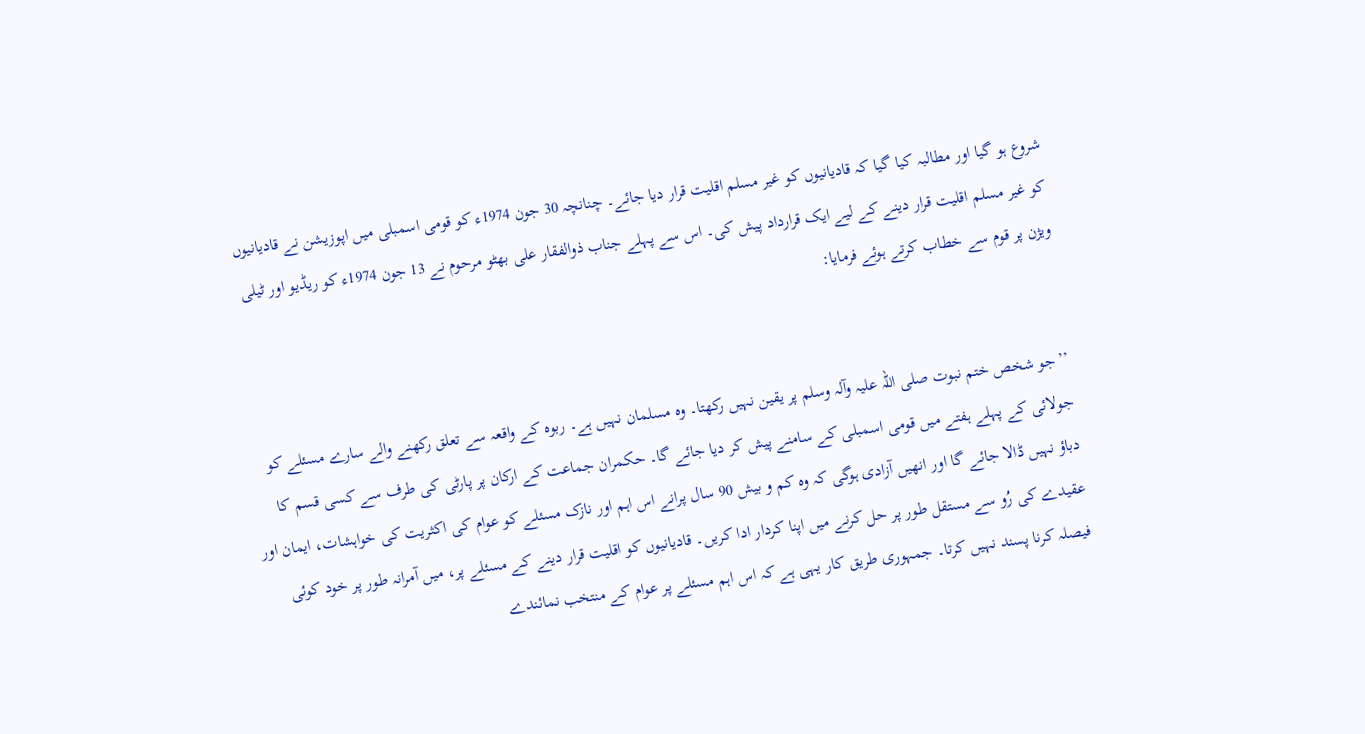شروع ہو گیا اور مطالبہ کیا گیا کہ قادیانیوں کو غیر مسلم اقلیت قرار دیا جائے۔ چنانچہ 30 جون 1974ء کو قومی اسمبلی میں اپوزیشن نے قادیانیوں کو غیر مسلم اقلیت قرار دینے کے لیے ایک قرارداد پیش کی۔ اس سے پہلے جناب ذوالفقار علی بھٹو مرحوم نے 13 جون 1974ء کو ریڈیو اور ٹیلی ویژن پر قوم سے خطاب کرتے ہوئے فرمایا:


’’جو شخص ختم نبوت صلی اللہ علیہ وآلہ وسلم پر یقین نہیں رکھتا۔ وہ مسلمان نہیں ہے۔ ربوہ کے واقعہ سے تعلق رکھنے والے سارے مسئلے کو جولائی کے پہلے ہفتے میں قومی اسمبلی کے سامنے پیش کر دیا جائے گا۔ حکمران جماعت کے ارکان پر پارٹی کی طرف سے کسی قسم کا دباؤ نہیں ڈالا جائے گا اور انھیں آزادی ہوگی کہ وہ کم و بیش 90 سال پرانے اس اہم اور نازک مسئلے کو عوام کی اکثریت کی خواہشات، ایمان اور عقیدے کی رُو سے مستقل طور پر حل کرنے میں اپنا کردار ادا کریں۔ قادیانیوں کو اقلیت قرار دینے کے مسئلے پر، میں آمرانہ طور پر خود کوئی فیصلہ کرنا پسند نہیں کرتا۔ جمہوری طریق کار یہی ہے کہ اس اہم مسئلے پر عوام کے منتخب نمائندے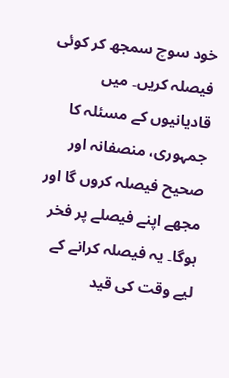خود سوچ سمجھ کر کوئی فیصلہ کریں۔ میں قادیانیوں کے مسئلہ کا جمہوری، منصفانہ اور صحیح فیصلہ کروں گا اور مجھے اپنے فیصلے پر فخر ہوگا۔ یہ فیصلہ کرانے کے لیے وقت کی قید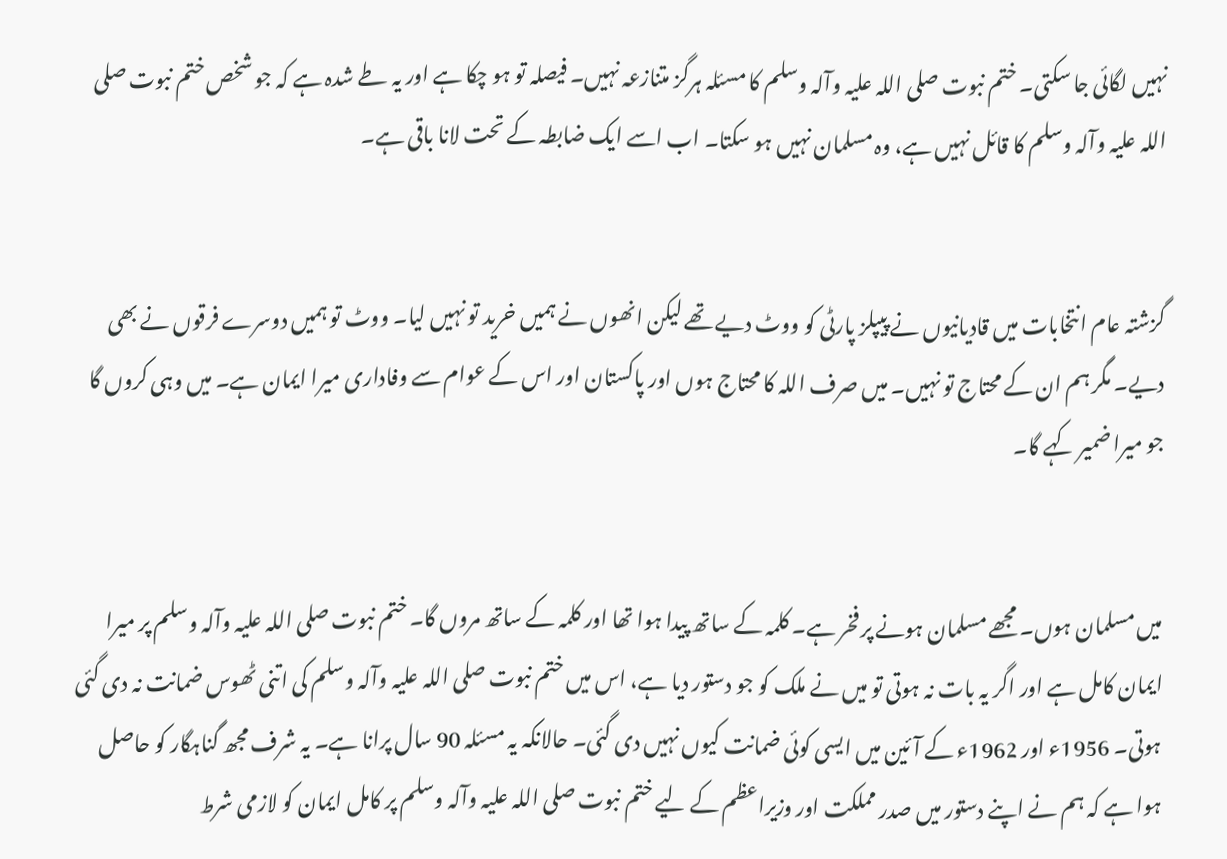نہیں لگائی جا سکتی۔ ختم نبوت صلی اللہ علیہ وآلہ وسلم کا مسئلہ ہرگز متنازعہ نہیں۔ فیصلہ تو ہو چکا ہے اور یہ طے شدہ ہے کہ جو شخص ختم نبوت صلی اللہ علیہ وآلہ وسلم کا قائل نہیں ہے، وہ مسلمان نہیں ہو سکتا۔ اب اسے ایک ضابطہ کے تحت لانا باقی ہے۔


گزشتہ عام انتخابات میں قادیانیوں نے پیپلز پارٹی کو ووٹ دیے تھے لیکن انھوں نے ہمیں خرید تو نہیں لیا۔ ووٹ تو ہمیں دوسرے فرقوں نے بھی دیے۔ مگر ہم ان کے محتاج تو نہیں۔ میں صرف اللہ کا محتاج ہوں اور پاکستان اور اس کے عوام سے وفاداری میرا ایمان ہے۔ میں وہی کروں گا جو میرا ضمیر کہے گا۔


میں مسلمان ہوں۔ مجھے مسلمان ہونے پر فخر ہے۔ کلمہ کے ساتھ پیدا ہوا تھا اور کلمہ کے ساتھ مروں گا۔ ختم نبوت صلی اللہ علیہ وآلہ وسلم پر میرا ایمان کامل ہے اور اگر یہ بات نہ ہوتی تو میں نے ملک کو جو دستور دیا ہے، اس میں ختم نبوت صلی اللہ علیہ وآلہ وسلم کی اتنی ٹھوس ضمانت نہ دی گئی ہوتی۔ 1956ء اور 1962ء کے آئین میں ایسی کوئی ضمانت کیوں نہیں دی گئی۔ حالانکہ یہ مسئلہ 90 سال پرانا ہے۔ یہ شرف مجھ گناہگار کو حاصل ہوا ہے کہ ہم نے اپنے دستور میں صدر مملکت اور وزیراعظم کے لیے ختم نبوت صلی اللہ علیہ وآلہ وسلم پر کامل ایمان کو لازمی شرط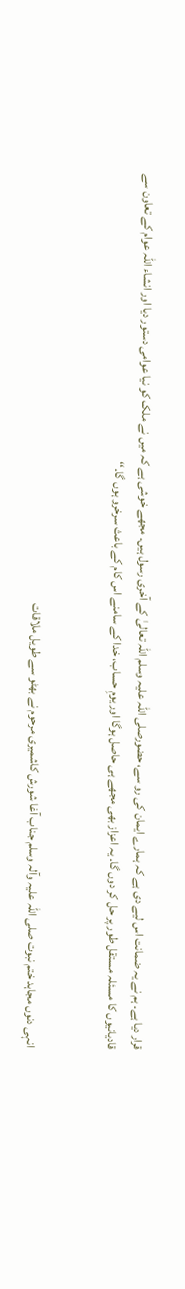قرار دیا ہے۔ ہم نے یہ ضمانت اس لیے دی ہے کہ ہمارے ایمان کی رو سے، حضورصلی اللہ علیہ وسلم اللہ تعالیٰ کے آخری رسول ہیں۔ مجھے خوشی ہے کہ میں نے ملک کو نیا عوامی دستور دیا اور انشاء اللہ عوام کے تعاون سے قادیانیوں کا مسئلہ مستقل طور پر حل کر دوں گا۔ یہ اعزاز بھی مجھے ہی حاصل ہوگا اور یومِ حساب، خدا کے سامنے اس کام کے باعث سرخرو ہوں گا۔‘‘


انہی دنوں مجاہد ختم نبوت صلی اللہ علیہ وآلہ وسلم جناب آغا شورش کاشمیری مرحوم نے بھٹو سے طویل ملاقات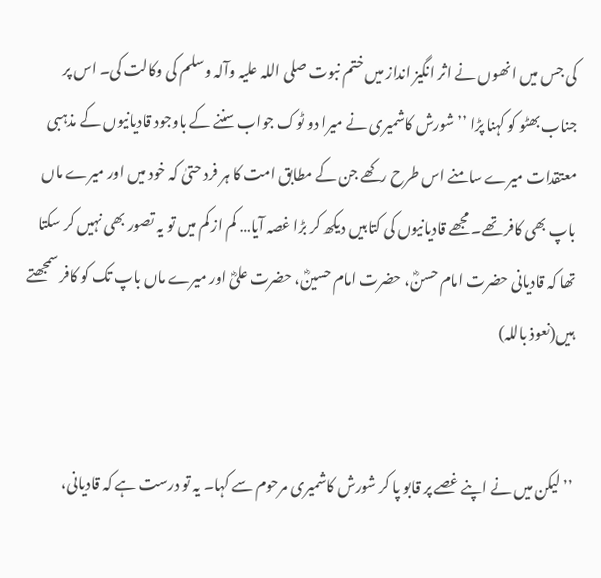کی جس میں انھوں نے اثر انگیز انداز میں ختم نبوت صلی اللہ علیہ وآلہ وسلم کی وکالت کی۔ اس پر جناب بھٹو کو کہنا پڑا ’’شورش کاشمیری نے میرا دو ٹوک جواب سننے کے باوجود قادیانیوں کے مذہبی معتقدات میرے سامنے اس طرح رکھے جن کے مطابق امت کا ہر فرد حتیٰ کہ خود میں اور میرے ماں باپ بھی کافر تھے۔ مجھے قادیانیوں کی کتابیں دیکھ کر بڑا غصہ آیا… کم از کم میں تو یہ تصور بھی نہیں کر سکتا تھا کہ قادیانی حضرت امام حسنؓ، حضرت امام حسینؓ، حضرت علیؓ اور میرے ماں باپ تک کو کافر سمجھتے ہیں(نعوذ باللہ)


’’لیکن میں نے اپنے غصے پر قابو پا کر شورش کاشمیری مرحوم سے کہا۔ یہ تو درست ہے کہ قادیانی،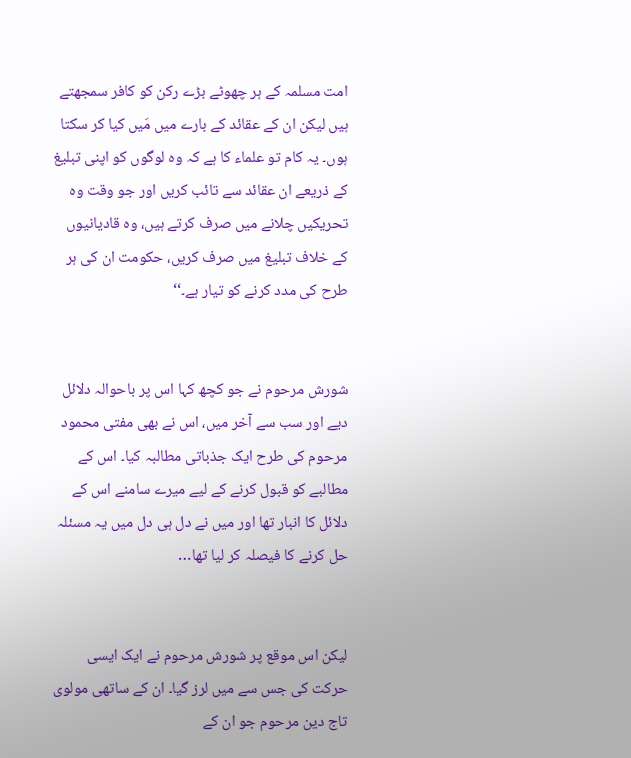امت مسلمہ کے ہر چھوٹے بڑے رکن کو کافر سمجھتے ہیں لیکن ان کے عقائد کے بارے میں مَیں کیا کر سکتا ہوں۔ یہ کام تو علماء کا ہے کہ وہ لوگوں کو اپنی تبلیغ کے ذریعے ان عقائد سے تائب کریں اور جو وقت وہ تحریکیں چلانے میں صرف کرتے ہیں، وہ قادیانیوں کے خلاف تبلیغ میں صرف کریں، حکومت ان کی ہر طرح کی مدد کرنے کو تیار ہے۔‘‘


شورش مرحوم نے جو کچھ کہا اس پر باحوالہ دلائل دیے اور سب سے آخر میں، اس نے بھی مفتی محمود مرحوم کی طرح ایک جذباتی مطالبہ کیا۔ اس کے مطالبے کو قبول کرنے کے لیے میرے سامنے اس کے دلائل کا انبار تھا اور میں نے دل ہی دل میں یہ مسئلہ حل کرنے کا فیصلہ کر لیا تھا…


لیکن اس موقع پر شورش مرحوم نے ایک ایسی حرکت کی جس سے میں لرز گیا۔ ان کے ساتھی مولوی تاج دین مرحوم جو ان کے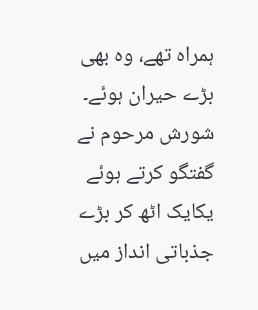ہمراہ تھے، وہ بھی بڑے حیران ہوئے۔ شورش مرحوم نے گفتگو کرتے ہوئے یکایک اٹھ کر بڑے جذباتی انداز میں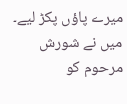میرے پاؤں پکڑ لیے۔ میں نے شورش مرحوم کو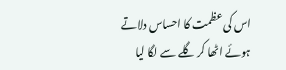اس کی عظمت کا احساس دلاتے ہوئے اٹھا کر گلے سے لگا لیا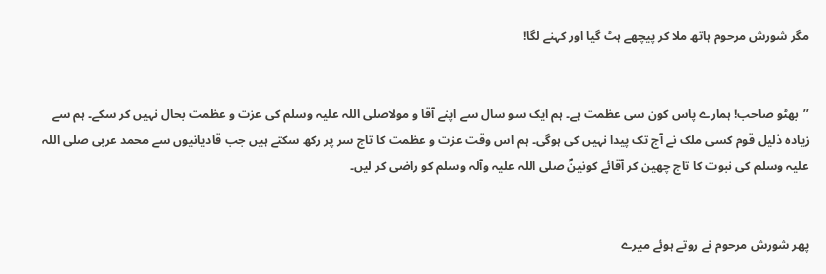مگر شورش مرحوم ہاتھ ملا کر پیچھے ہٹ گیا اور کہنے لگا!


’’بھٹو صاحب! ہمارے پاس کون سی عظمت ہے۔ ہم ایک سو سال سے اپنے آقا و مولاصلی اللہ علیہ وسلم کی عزت و عظمت بحال نہیں کر سکے۔ ہم سے زیادہ ذلیل قوم کسی ملک نے آج تک پیدا نہیں کی ہوگی۔ ہم اس وقت عزت و عظمت کا تاج سر پر رکھ سکتے ہیں جب قادیانیوں سے محمد عربی صلی اللہ علیہ وسلم کی نبوت کا تاج چھین کر آقائے کونینؐ صلی اللہ علیہ وآلہ وسلم کو راضی کر لیں۔


پھر شورش مرحوم نے روتے ہوئے میرے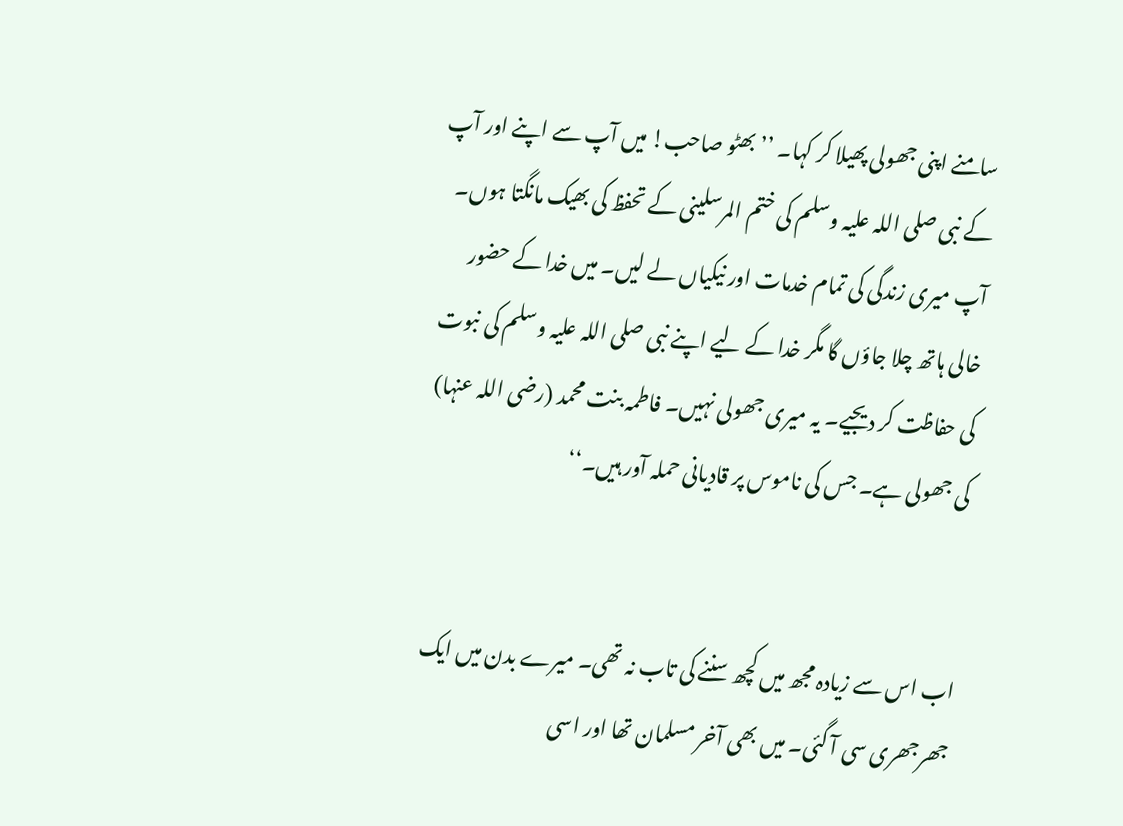سامنے اپنی جھولی پھیلا کر کہا۔ ’’بھٹو صاحب! میں آپ سے اپنے اور آپ کے نبی صلی اللہ علیہ وسلم کی ختم المرسلینی کے تحفظ کی بھیک مانگتا ہوں۔ آپ میری زندگی کی تمام خدمات اور نیکیاں لے لیں۔ میں خدا کے حضور خالی ہاتھ چلا جاؤں گا مگر خدا کے لیے اپنے نبی صلی اللہ علیہ وسلم کی نبوت کی حفاظت کر دیجیے۔ یہ میری جھولی نہیں۔ فاطمہ بنت محمد (رضی اللہ عنہا) کی جھولی ہے۔ جس کی ناموس پر قادیانی حملہ آور ہیں۔‘‘


اب اس سے زیادہ مجھ میں کچھ سننے کی تاب نہ تھی۔ میرے بدن میں ایک جھرجھری سی آ گئی۔ میں بھی آخر مسلمان تھا اور اسی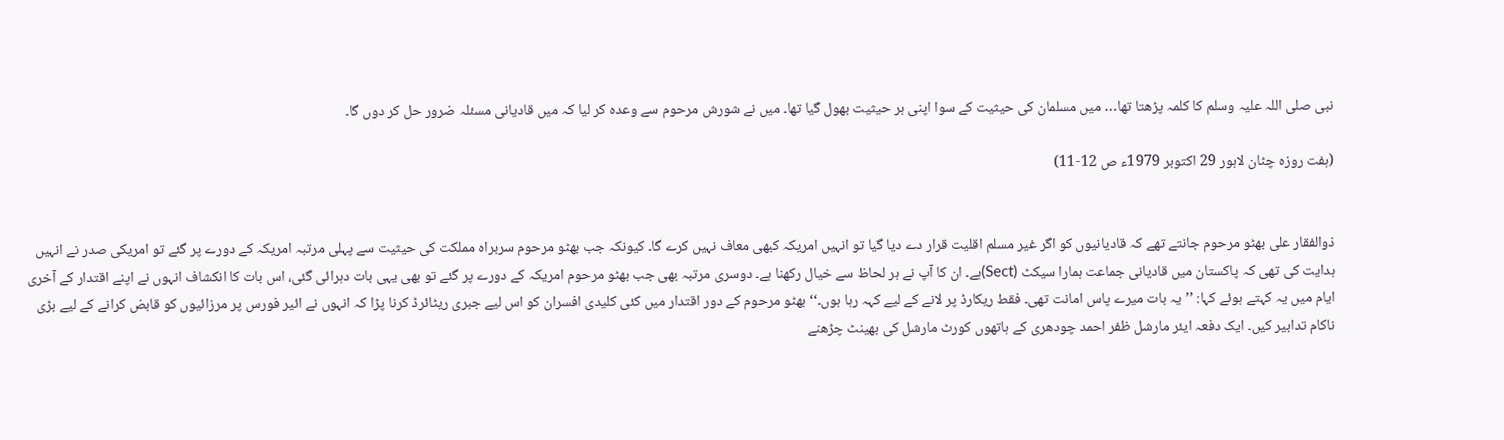نبی صلی اللہ علیہ وسلم کا کلمہ پڑھتا تھا… میں مسلمان کی حیثیت کے سوا اپنی ہر حیثیت بھول گیا تھا۔ میں نے شورش مرحوم سے وعدہ کر لیا کہ میں قادیانی مسئلہ ضرور حل کر دوں گا۔

(ہفت روزہ چٹان لاہور 29 اکتوبر 1979ء ص 12-11)


ذوالفقار علی بھٹو مرحوم جانتے تھے کہ قادیانیوں کو اگر غیر مسلم اقلیت قرار دے دیا گیا تو انہیں امریکہ کبھی معاف نہیں کرے گا۔ کیونکہ جب بھٹو مرحوم سربراہ مملکت کی حیثیت سے پہلی مرتبہ امریکہ کے دورے پر گئے تو امریکی صدر نے انہیں ہدایت کی تھی کہ پاکستان میں قادیانی جماعت ہمارا سیکٹ (Sect)ہے۔ ان کا آپ نے ہر لحاظ سے خیال رکھنا ہے۔ دوسری مرتبہ بھی جب بھٹو مرحوم امریکہ کے دورے پر گئے تو بھی یہی بات دہرائی گئی، اس بات کا انکشاف انہوں نے اپنے اقتدار کے آخری ایام میں یہ کہتے ہوئے کہا: ’’یہ بات میرے پاس امانت تھی۔ فقط ریکارڈ پر لانے کے لیے کہہ رہا ہوں۔‘‘ بھٹو مرحوم کے دور اقتدار میں کئی کلیدی افسران کو اس لیے جبری ریٹائرڈ کرنا پڑا کہ انہوں نے ائیر فورس پر مرزائیوں کو قابض کرانے کے لیے بڑی ناکام تدابیر کیں۔ ایک دفعہ ایئر مارشل ظفر احمد چودھری کے ہاتھوں کورٹ مارشل کی بھینٹ چڑھنے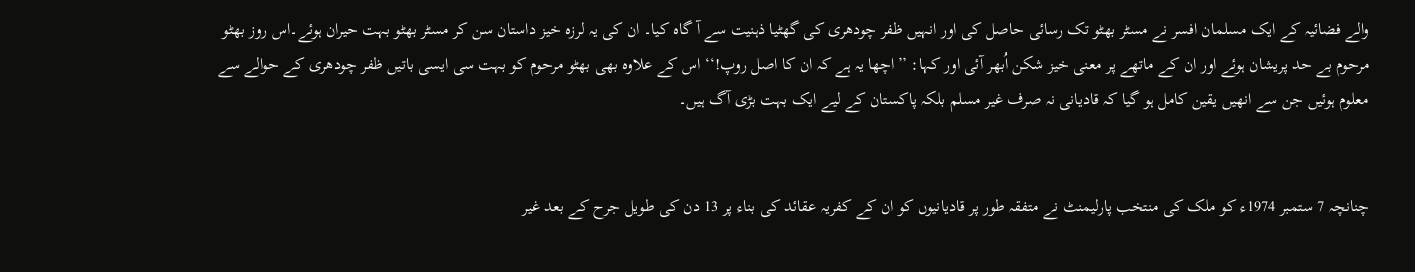والے فضائیہ کے ایک مسلمان افسر نے مسٹر بھٹو تک رسائی حاصل کی اور انہیں ظفر چودھری کی گھٹیا ذہنیت سے آ گاہ کیا۔ ان کی یہ لرزہ خیز داستان سن کر مسٹر بھٹو بہت حیران ہوئے۔اس روز بھٹو مرحوم بے حد پریشان ہوئے اور ان کے ماتھے پر معنی خیز شکن اُبھر آئی اور کہا: ’’اچھا یہ ہے کہ ان کا اصل روپ!‘‘ اس کے علاوہ بھی بھٹو مرحوم کو بہت سی ایسی باتیں ظفر چودھری کے حوالے سے معلوم ہوئیں جن سے انھیں یقین کامل ہو گیا کہ قادیانی نہ صرف غیر مسلم بلکہ پاکستان کے لیے ایک بہت بڑی آگ ہیں۔


چنانچہ 7 ستمبر 1974ء کو ملک کی منتخب پارلیمنٹ نے متفقہ طور پر قادیانیوں کو ان کے کفریہ عقائد کی بناء پر 13 دن کی طویل جرح کے بعد غیر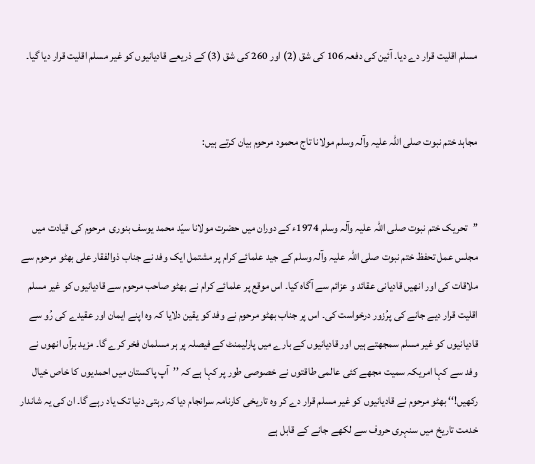مسلم اقلیت قرار دے دیا۔ آئین کی دفعہ 106 کی شق (2) اور 260 کی شق (3) کے ذریعے قادیانیوں کو غیر مسلم اقلیت قرار دیا گیا۔


مجاہد ختم نبوت صلی اللہ علیہ وآلہ وسلم مولانا تاج محمود مرحوم بیان کرتے ہیں:


’’تحریک ختم نبوت صلی اللہ علیہ وآلہ وسلم 1974ء کے دوران میں حضرت مولانا سیّد محمد یوسف بنوری  مرحوم کی قیادت میں مجلس عمل تحفظ ختم نبوت صلی اللہ علیہ وآلہ وسلم کے جید علمائے کرام پر مشتمل ایک وفد نے جناب ذوالفقار علی بھٹو مرحوم سے ملاقات کی اور انھیں قادیانی عقائد و عزائم سے آگاہ کیا۔ اس موقع پر علمائے کرام نے بھٹو صاحب مرحوم سے قادیانیوں کو غیر مسلم اقلیت قرار دیے جانے کی پرُزور درخواست کی۔ اس پر جناب بھٹو مرحوم نے وفد کو یقین دلایا کہ وہ اپنے ایمان اور عقیدے کی رُو سے قادیانیوں کو غیر مسلم سمجھتے ہیں اور قادیانیوں کے بارے میں پارلیمنٹ کے فیصلہ پر ہر مسلمان فخر کرے گا۔ مزید برآں انھوں نے وفد سے کہا امریکہ سمیت مجھے کئی عالمی طاقتوں نے خصوصی طور پر کہا ہے کہ ’’آپ پاکستان میں احمدیوں کا خاص خیال رکھیں!‘‘ بھٹو مرحوم نے قادیانیوں کو غیر مسلم قرار دے کر وہ تاریخی کارنامہ سرانجام دیا کہ رہتی دنیا تک یاد رہے گا۔ ان کی یہ شاندار خدمت تاریخ میں سنہری حروف سے لکھے جانے کے قابل ہے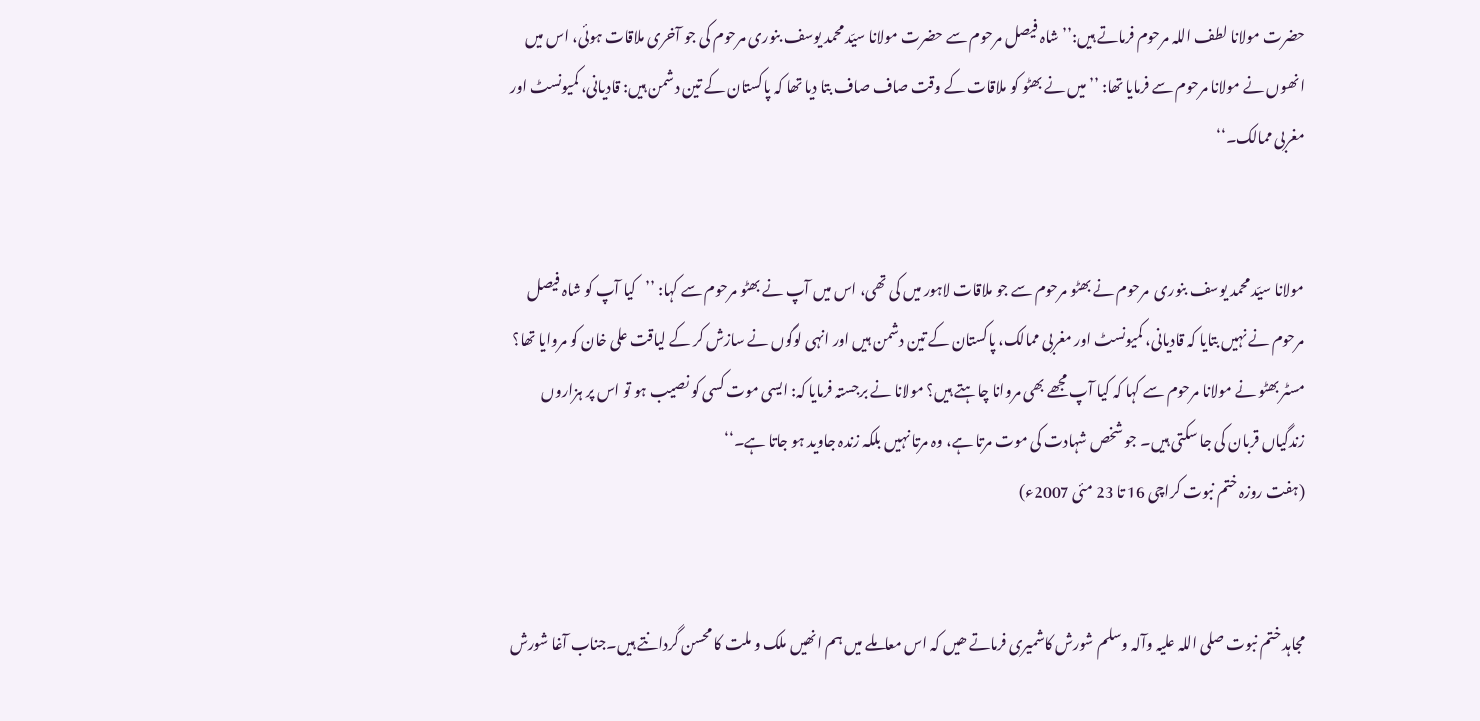حضرت مولانا لطف اللہ مرحوم فرماتے ہیں:’’شاہ فیصل مرحوم سے حضرت مولانا سیّد محمد یوسف بنوری مرحوم کی جو آخری ملاقات ہوئی، اس میں انھوں نے مولانا مرحوم سے فرمایا تھا: ’’میں نے بھٹو کو ملاقات کے وقت صاف صاف بتا دیا تھا کہ پاکستان کے تین دشمن ہیں: قادیانی، کمیونسٹ اور مغربی ممالک۔‘‘


مولانا سیّد محمد یوسف بنوری  مرحوم نے بھٹو مرحوم سے جو ملاقات لاہور میں کی تھی، اس میں آپ نے بھٹو مرحوم سے کہا: ’’کیا آپ کو شاہ فیصل مرحوم نے نہیں بتایا کہ قادیانی، کمیونسٹ اور مغربی ممالک، پاکستان کے تین دشمن ہیں اور انہی لوگوں نے سازش کر کے لیاقت علی خان کو مروایا تھا؟ مسٹر بھٹو نے مولانا مرحوم سے کہا کہ کیا آپ مجھے بھی مروانا چاہتے ہیں؟ مولانا نے برجستہ فرمایا کہ: ایسی موت کسی کو نصیب ہو تو اس پر ہزاروں زندگیاں قربان کی جا سکتی ہیں۔ جو شخص شہادت کی موت مرتا ہے، وہ مرتا نہیں بلکہ زندہ جاوید ہو جاتا ہے۔‘‘                                                                                                                                                (ہفت روزہ ختم نبوت کراچی 16 تا 23 مئی 2007ء)


مجاہد ختم نبوت صلی اللہ علیہ وآلہ وسلم شورش کاشمیری فرماتے ھیں کہ اس معاملے میں ہم انھیں ملک و ملت کا محسن گردانتے ہیں۔جناب آغا شورش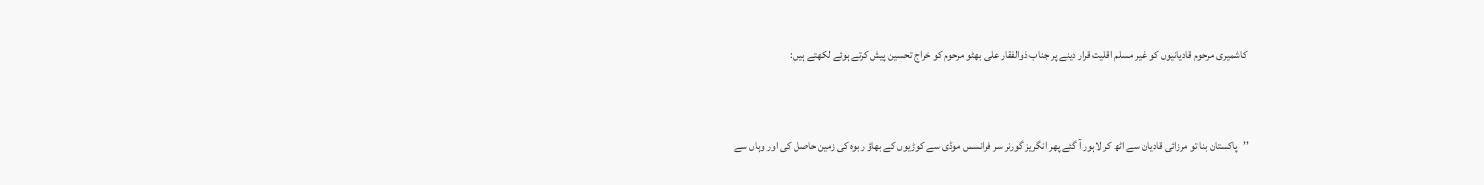کاشمیری مرحوم قادیانیوں کو غیر مسلم اقلیت قرار دینے پر جناب ذوالفقار علی بھٹو مرحوم کو خراج تحسین پیش کرتے ہوئے لکھتے ہیں:


’’پاکستان بنا تو مرزائی قادیان سے اٹھ کر لاہور آ گئے پھر انگریز گورنر سر فرانسس موڈی سے کوڑیوں کے بھاؤ ربوہ کی زمین حاصل کی اور وہاں سے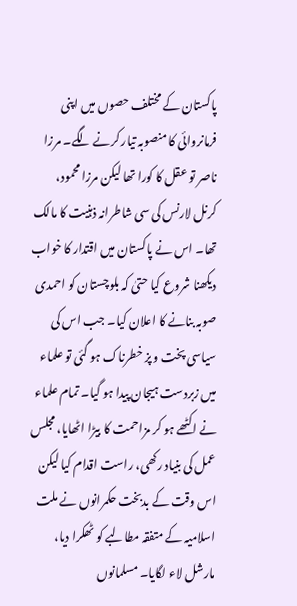پاکستان کے مختلف حصوں میں اپنی فرمانروائی کا منصوبہ تیار کرنے لگے۔ مرزا ناصر تو عقل کا کورا تھا لیکن مرزا محمود، کرنل لارنس کی سی شاطرانہ ذہنیت کا مالک تھا۔ اس نے پاکستان میں اقتدار کا خواب دیکھنا شروع کیا حتیٰ کہ بلوچستان کو احمدی صوبہ بنانے کا اعلان کیا۔ جب اس کی سیاسی پخت و پز خطرناک ہو گئی تو علماء  میں زبردست ہیجان پیدا ہو گیا۔ تمام علماء نے اکٹھے ہو کر مزاحمت کا بیڑا اٹھایا، مجلس عمل کی بنیاد رکھی، راست اقدام کیا لیکن اس وقت کے بدبخت حکمرانوں نے ملت اسلامیہ کے متفقہ مطالبے کو ٹھکرا دیا، مارشل لاء لگایا۔ مسلمانوں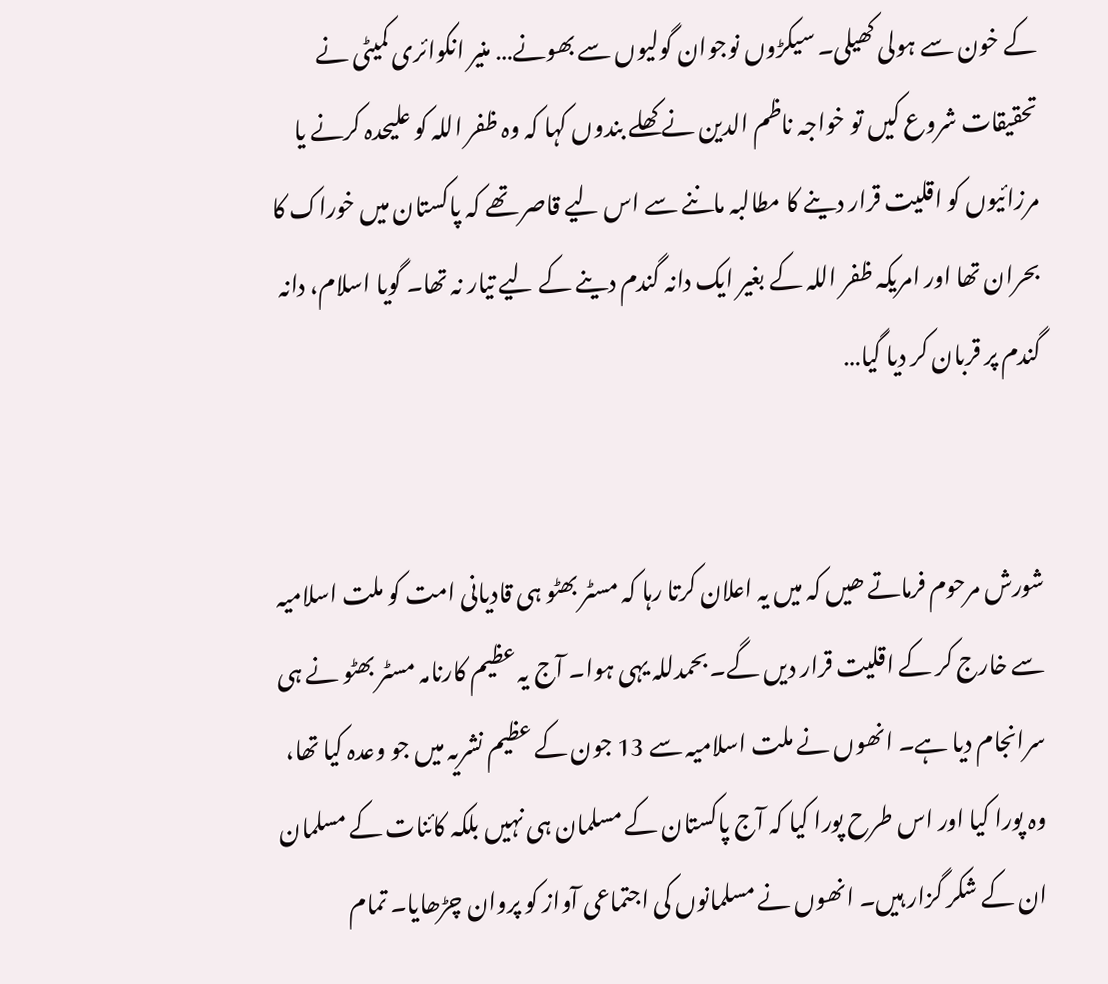کے خون سے ہولی کھیلی۔ سیکڑوں نوجوان گولیوں سے بھونے… منیر انکوائری کمیٹی نے تحقیقات شروع کیں تو خواجہ ناظم الدین نے کھلے بندوں کہا کہ وہ ظفر اللہ کو علیحدہ کرنے یا مرزائیوں کو اقلیت قرار دینے کا مطالبہ ماننے سے اس لیے قاصر تھے کہ پاکستان میں خوراک کا بحران تھا اور امریکہ ظفر اللہ کے بغیر ایک دانہ گندم دینے کے لیے تیار نہ تھا۔ گویا اسلام، دانہ گندم پر قربان کر دیا گیا…


شورش مرحوم فرماتے ھیں کہ میں یہ اعلان کرتا رہا کہ مسٹر بھٹو ہی قادیانی امت کو ملت اسلامیہ سے خارج کر کے اقلیت قرار دیں گے۔ بحمدللہ یہی ہوا۔ آج یہ عظیم کارنامہ مسٹر بھٹو نے ہی سرانجام دیا ہے۔ انھوں نے ملت اسلامیہ سے 13 جون کے عظیم نشریہ میں جو وعدہ کیا تھا، وہ پورا کیا اور اس طرح پورا کیا کہ آج پاکستان کے مسلمان ہی نہیں بلکہ کائنات کے مسلمان ان کے شکر گزار ہیں۔ انھوں نے مسلمانوں کی اجتماعی آواز کو پروان چڑھایا۔ تمام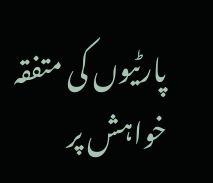پارٹیوں کی متفقہ خواہش پر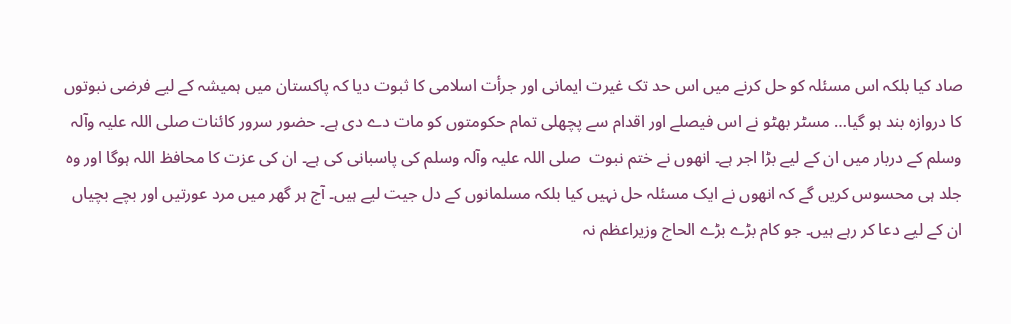صاد کیا بلکہ اس مسئلہ کو حل کرنے میں اس حد تک غیرت ایمانی اور جرأت اسلامی کا ثبوت دیا کہ پاکستان میں ہمیشہ کے لیے فرضی نبوتوں کا دروازہ بند ہو گیا… مسٹر بھٹو نے اس فیصلے اور اقدام سے پچھلی تمام حکومتوں کو مات دے دی ہے۔ حضور سرور کائنات صلی اللہ علیہ وآلہ وسلم کے دربار میں ان کے لیے بڑا اجر ہے۔ انھوں نے ختم نبوت  صلی اللہ علیہ وآلہ وسلم کی پاسبانی کی ہے۔ ان کی عزت کا محافظ اللہ ہوگا اور وہ جلد ہی محسوس کریں گے کہ انھوں نے ایک مسئلہ حل نہیں کیا بلکہ مسلمانوں کے دل جیت لیے ہیں۔ آج ہر گھر میں مرد عورتیں اور بچے بچیاں ان کے لیے دعا کر رہے ہیں۔ جو کام بڑے بڑے الحاج وزیراعظم نہ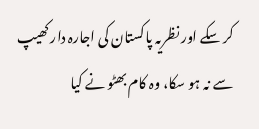کر سکے اور نظریہ پاکستان کی اجارہ دار کھیپ سے نہ ہو سکا، وہ کام بھٹو نے کیا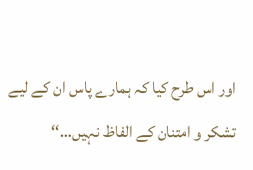اور اس طرح کیا کہ ہمارے پاس ان کے لیے تشکر و امتنان کے الفاظ نہیں…‘‘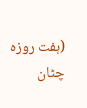(ہفت روزہ چٹان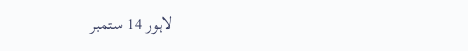لاہور 14 ستمبر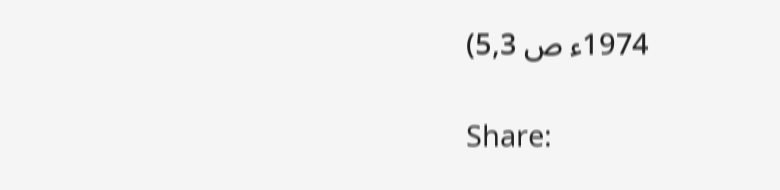1974ء ص 5,3)

Share: